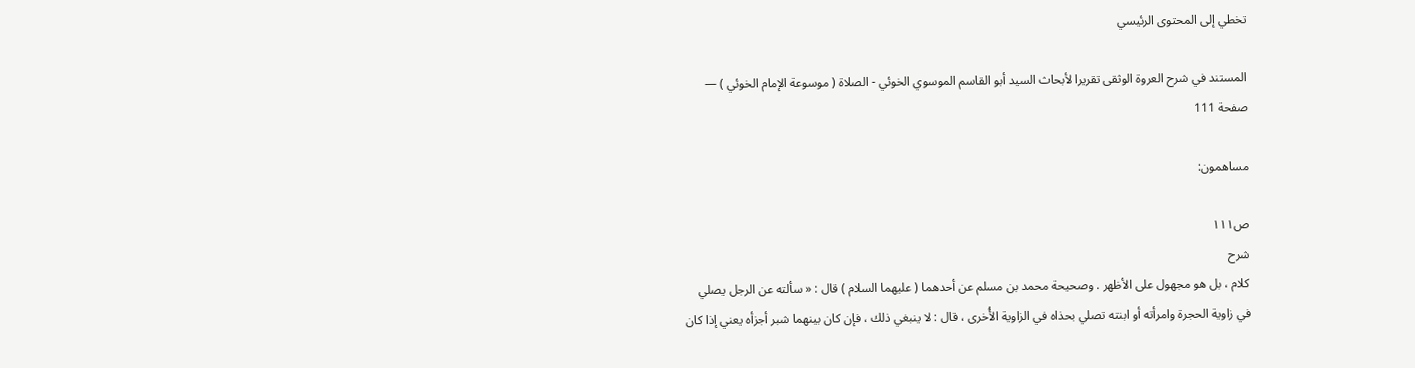تخطي إلى المحتوى الرئيسي

المستند في شرح العروة الوثقى تقريرا لأبحاث السيد أبو القاسم الموسوي الخوئي - الصلاة ( موسوعة الإمام الخوئي ) — صفحة 111

مساهمون:

ص١١١
شرح
كلام ، بل هو مجهول على الأظهر . وصحيحة محمد بن مسلم عن أحدهما ( عليهما السلام ) قال : « سألته عن الرجل يصلي في زاوية الحجرة وامرأته أو ابنته تصلي بحذاه في الزاوية الأُخرى ، قال : لا ينبغي ذلك ، فإن كان بينهما شبر أجزأه يعني إذا كان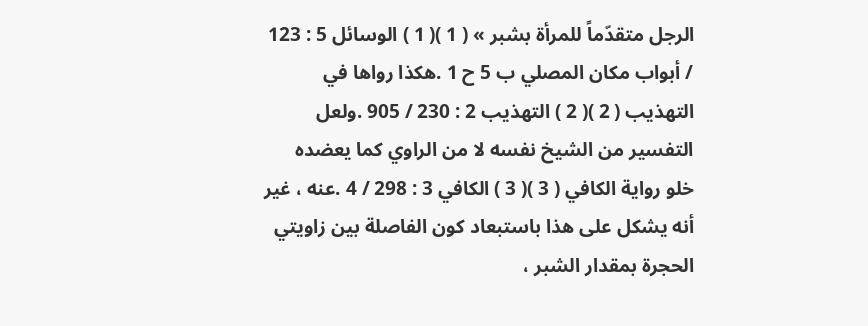الرجل متقدّماً للمرأة بشبر » ( 1 )( 1 ) الوسائل 5 : 123 / أبواب مكان المصلي ب 5 ح 1 .هكذا رواها في التهذيب ( 2 )( 2 ) التهذيب 2 : 230 / 905 .ولعل التفسير من الشيخ نفسه لا من الراوي كما يعضده خلو رواية الكافي ( 3 )( 3 ) الكافي 3 : 298 / 4 .عنه ، غير أنه يشكل على هذا باستبعاد كون الفاصلة بين زاويتي الحجرة بمقدار الشبر ،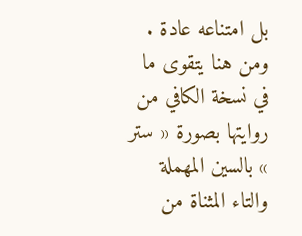بل امتناعه عادة . ومن هنا يتقوى ما في نسخة الكافي من روايتها بصورة « ستر » بالسين المهملة والتاء المثناة من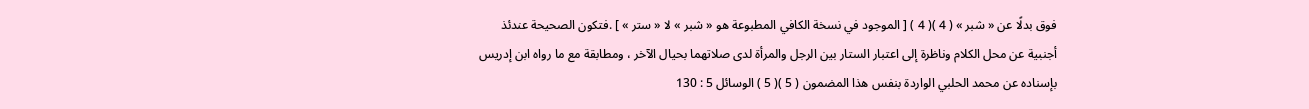فوق بدلًا عن « شبر » ( 4 )( 4 ) [ الموجود في نسخة الكافي المطبوعة هو « شبر » لا « ستر » ] .فتكون الصحيحة عندئذ أجنبية عن محل الكلام وناظرة إلى اعتبار الستار بين الرجل والمرأة لدى صلاتهما بحيال الآخر ، ومطابقة مع ما رواه ابن إدريس بإسناده عن محمد الحلبي الواردة بنفس هذا المضمون ( 5 )( 5 ) الوسائل 5 : 130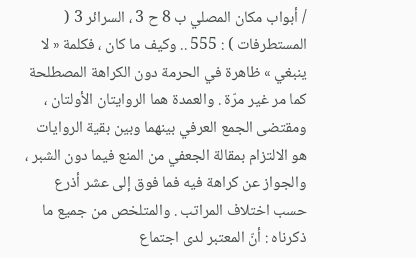/ أبواب مكان المصلي ب 8 ح 3 ، السرائر 3 ( المستطرفات ) : 555 .. وكيف ما كان ، فكلمة « لا ينبغي » ظاهرة في الحرمة دون الكراهة المصطلحة كما مر غير مرّة . والعمدة هما الروايتان الأولتان ، ومقتضى الجمع العرفي بينهما وبين بقية الروايات هو الالتزام بمقالة الجعفي من المنع فيما دون الشبر ، والجواز عن كراهة فيه فما فوق إلى عشر أذرع حسب اختلاف المراتب . والمتلخص من جميع ما ذكرناه : أنّ المعتبر لدى اجتماع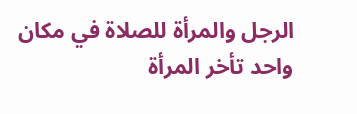الرجل والمرأة للصلاة في مكان واحد تأخر المرأة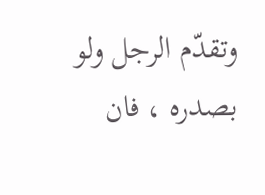وتقدّم الرجل ولو بصدره ، فان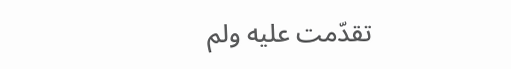تقدّمت عليه ولم